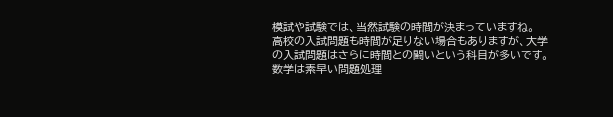模試や試験では、当然試験の時間が決まっていますね。
高校の入試問題も時間が足りない場合もありますが、大学の入試問題はさらに時間との闘いという科目が多いです。
数学は素早い問題処理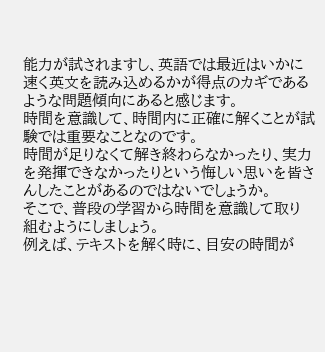能力が試されますし、英語では最近はいかに速く英文を読み込めるかが得点のカギであるような問題傾向にあると感じます。
時間を意識して、時間内に正確に解くことが試験では重要なことなのです。
時間が足りなくて解き終わらなかったり、実力を発揮できなかったりという悔しい思いを皆さんしたことがあるのではないでしょうか。
そこで、普段の学習から時間を意識して取り組むようにしましょう。
例えば、テキストを解く時に、目安の時間が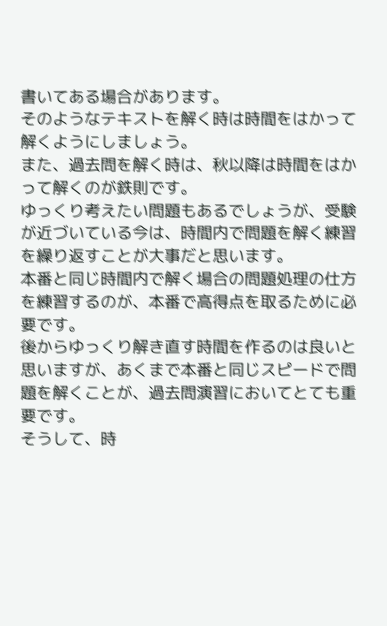書いてある場合があります。
そのようなテキストを解く時は時間をはかって解くようにしましょう。
また、過去問を解く時は、秋以降は時間をはかって解くのが鉄則です。
ゆっくり考えたい問題もあるでしょうが、受験が近づいている今は、時間内で問題を解く練習を繰り返すことが大事だと思います。
本番と同じ時間内で解く場合の問題処理の仕方を練習するのが、本番で高得点を取るために必要です。
後からゆっくり解き直す時間を作るのは良いと思いますが、あくまで本番と同じスピードで問題を解くことが、過去問演習においてとても重要です。
そうして、時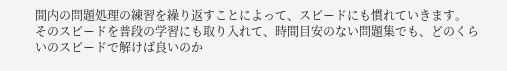間内の問題処理の練習を繰り返すことによって、スピードにも慣れていきます。
そのスピードを普段の学習にも取り入れて、時間目安のない問題集でも、どのくらいのスピードで解けば良いのか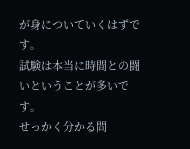が身についていくはずです。
試験は本当に時間との闘いということが多いです。
せっかく分かる問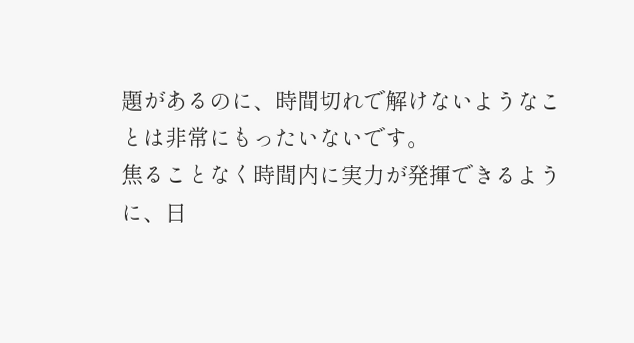題があるのに、時間切れで解けないようなことは非常にもったいないです。
焦ることなく時間内に実力が発揮できるように、日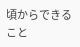頃からできること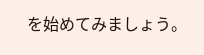を始めてみましょう。